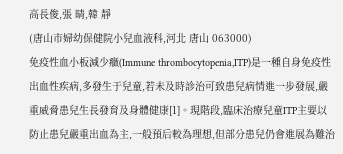高長俊,張 晴,韓 靜
(唐山市婦幼保健院小兒血液科,河北 唐山 063000)
免疫性血小板減少癥(Immune thrombocytopenia,ITP)是一種自身免疫性出血性疾病,多發生于兒童,若未及時診治可致患兒病情進一步發展,嚴重威脅患兒生長發育及身體健康[1]。現階段,臨床治療兒童ITP主要以防止患兒嚴重出血為主,一般預后較為理想,但部分患兒仍會進展為難治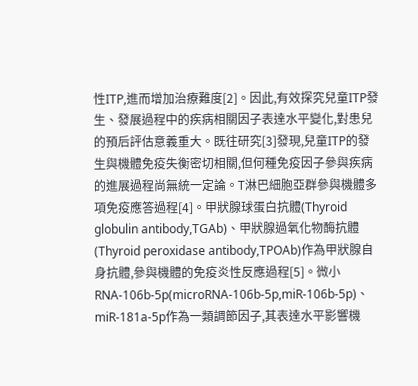性ITP,進而增加治療難度[2]。因此,有效探究兒童ITP發生、發展過程中的疾病相關因子表達水平變化,對患兒的預后評估意義重大。既往研究[3]發現,兒童ITP的發生與機體免疫失衡密切相關,但何種免疫因子參與疾病的進展過程尚無統一定論。T淋巴細胞亞群參與機體多項免疫應答過程[4]。甲狀腺球蛋白抗體(Thyroid globulin antibody,TGAb)、甲狀腺過氧化物酶抗體(Thyroid peroxidase antibody,TPOAb)作為甲狀腺自身抗體,參與機體的免疫炎性反應過程[5]。微小RNA-106b-5p(microRNA-106b-5p,miR-106b-5p)、miR-181a-5p作為一類調節因子,其表達水平影響機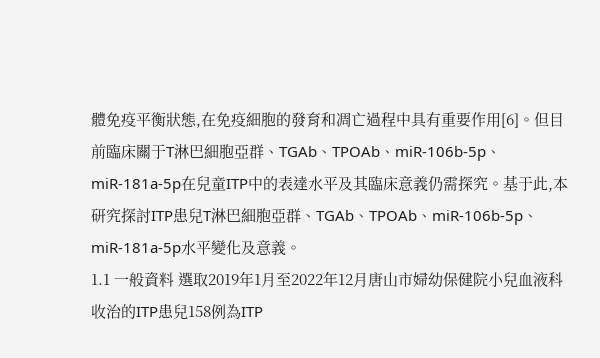體免疫平衡狀態,在免疫細胞的發育和凋亡過程中具有重要作用[6]。但目前臨床關于T淋巴細胞亞群、TGAb、TPOAb、miR-106b-5p、miR-181a-5p在兒童ITP中的表達水平及其臨床意義仍需探究。基于此,本研究探討ITP患兒T淋巴細胞亞群、TGAb、TPOAb、miR-106b-5p、miR-181a-5p水平變化及意義。
1.1 一般資料 選取2019年1月至2022年12月唐山市婦幼保健院小兒血液科收治的ITP患兒158例為ITP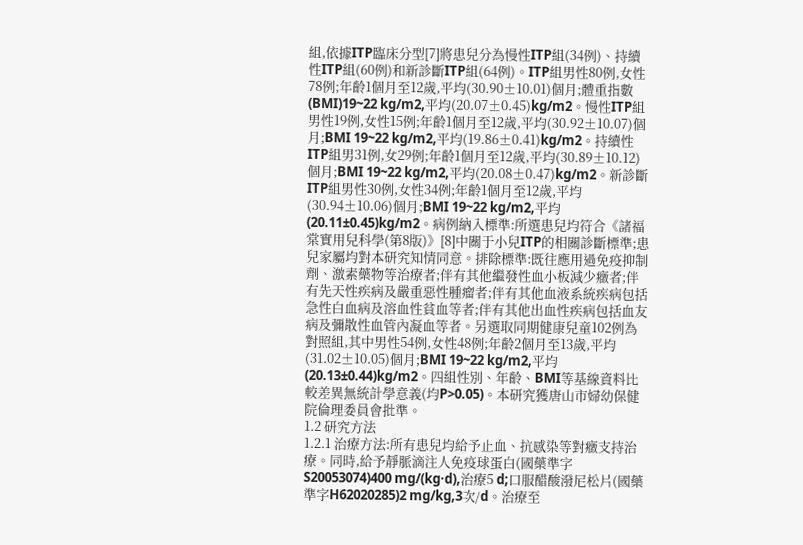組,依據ITP臨床分型[7]將患兒分為慢性ITP組(34例)、持續性ITP組(60例)和新診斷ITP組(64例)。ITP組男性80例,女性78例;年齡1個月至12歲,平均(30.90±10.01)個月;體重指數(BMI)19~22 kg/m2,平均(20.07±0.45)kg/m2。慢性ITP組男性19例,女性15例;年齡1個月至12歲,平均(30.92±10.07)個月;BMI 19~22 kg/m2,平均(19.86±0.41)kg/m2。持續性ITP組男31例,女29例;年齡1個月至12歲,平均(30.89±10.12)個月;BMI 19~22 kg/m2,平均(20.08±0.47)kg/m2。新診斷ITP組男性30例,女性34例;年齡1個月至12歲,平均(30.94±10.06)個月;BMI 19~22 kg/m2,平均(20.11±0.45)kg/m2。病例納入標準:所選患兒均符合《諸福棠實用兒科學(第8版)》[8]中關于小兒ITP的相關診斷標準;患兒家屬均對本研究知情同意。排除標準:既往應用過免疫抑制劑、激素藥物等治療者;伴有其他繼發性血小板減少癥者;伴有先天性疾病及嚴重惡性腫瘤者;伴有其他血液系統疾病包括急性白血病及溶血性貧血等者;伴有其他出血性疾病包括血友病及彌散性血管內凝血等者。另選取同期健康兒童102例為對照組,其中男性54例,女性48例;年齡2個月至13歲,平均(31.02±10.05)個月;BMI 19~22 kg/m2,平均(20.13±0.44)kg/m2。四組性別、年齡、BMI等基線資料比較差異無統計學意義(均P>0.05)。本研究獲唐山市婦幼保健院倫理委員會批準。
1.2 研究方法
1.2.1 治療方法:所有患兒均給予止血、抗感染等對癥支持治療。同時,給予靜脈滴注人免疫球蛋白(國藥準字S20053074)400 mg/(kg·d),治療5 d;口服醋酸潑尼松片(國藥準字H62020285)2 mg/kg,3次/d。治療至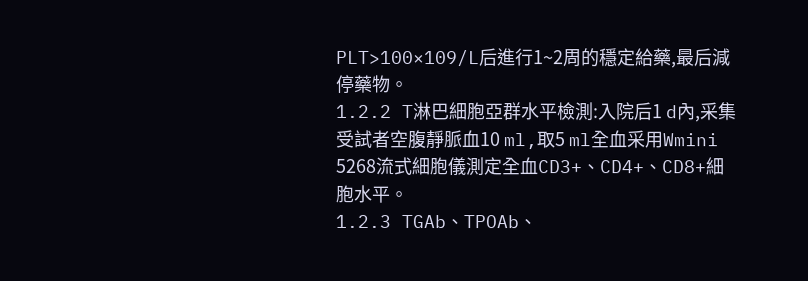PLT>100×109/L后進行1~2周的穩定給藥,最后減停藥物。
1.2.2 T淋巴細胞亞群水平檢測:入院后1 d內,采集受試者空腹靜脈血10 ml,取5 ml全血采用Wmini 5268流式細胞儀測定全血CD3+、CD4+、CD8+細胞水平。
1.2.3 TGAb、TPOAb、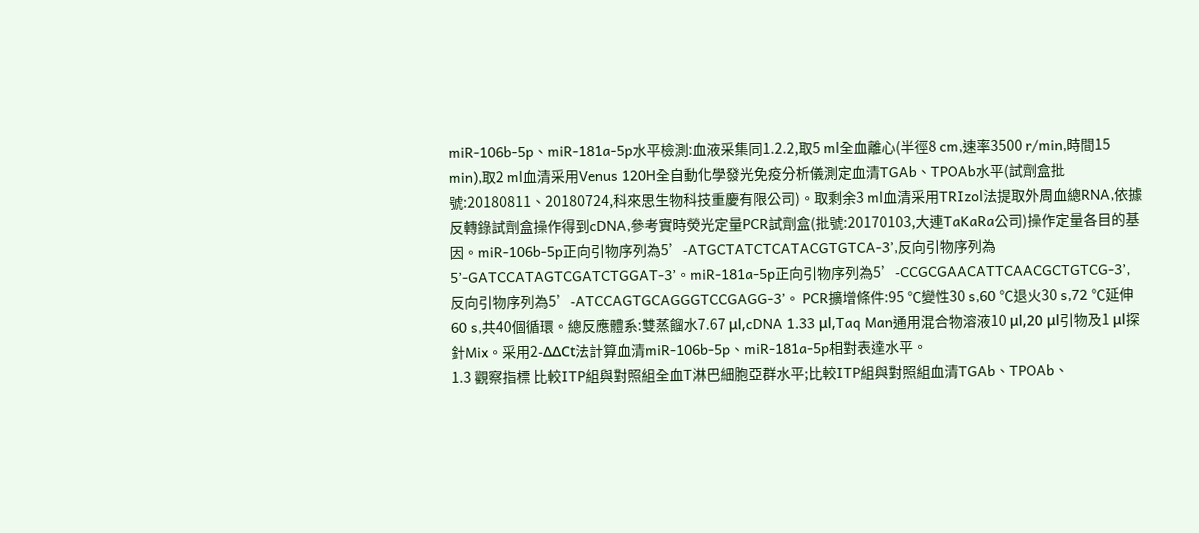miR-106b-5p、miR-181a-5p水平檢測:血液采集同1.2.2,取5 ml全血離心(半徑8 cm,速率3500 r/min,時間15 min),取2 ml血清采用Venus 120H全自動化學發光免疫分析儀測定血清TGAb、TPOAb水平(試劑盒批號:20180811、20180724,科來思生物科技重慶有限公司)。取剩余3 ml血清采用TRIzol法提取外周血總RNA,依據反轉錄試劑盒操作得到cDNA,參考實時熒光定量PCR試劑盒(批號:20170103,大連TaKaRa公司)操作定量各目的基因。miR-106b-5p正向引物序列為5’-ATGCTATCTCATACGTGTCA-3’,反向引物序列為5’-GATCCATAGTCGATCTGGAT-3’。miR-181a-5p正向引物序列為5’-CCGCGAACATTCAACGCTGTCG-3’, 反向引物序列為5’-ATCCAGTGCAGGGTCCGAGG-3’。 PCR擴增條件:95 ℃變性30 s,60 ℃退火30 s,72 ℃延伸60 s,共40個循環。總反應體系:雙蒸餾水7.67 μl,cDNA 1.33 μl,Taq Man通用混合物溶液10 μl,20 μl引物及1 μl探針Mix。采用2-ΔΔCt法計算血清miR-106b-5p、miR-181a-5p相對表達水平。
1.3 觀察指標 比較ITP組與對照組全血T淋巴細胞亞群水平;比較ITP組與對照組血清TGAb、TPOAb、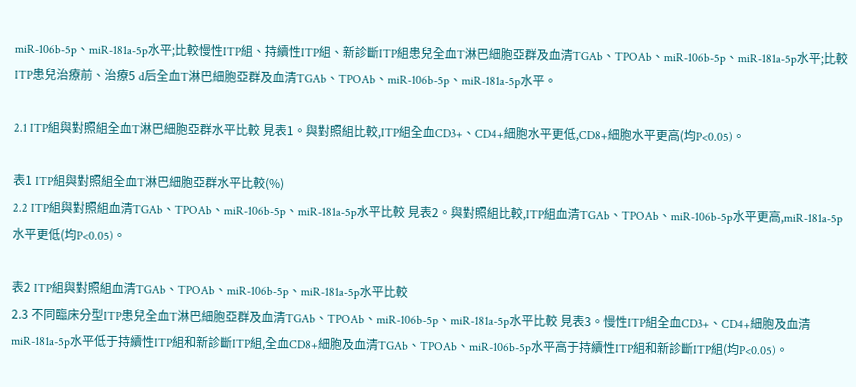miR-106b-5p、miR-181a-5p水平;比較慢性ITP組、持續性ITP組、新診斷ITP組患兒全血T淋巴細胞亞群及血清TGAb、TPOAb、miR-106b-5p、miR-181a-5p水平;比較ITP患兒治療前、治療5 d后全血T淋巴細胞亞群及血清TGAb、TPOAb、miR-106b-5p、miR-181a-5p水平。

2.1 ITP組與對照組全血T淋巴細胞亞群水平比較 見表1。與對照組比較,ITP組全血CD3+、CD4+細胞水平更低,CD8+細胞水平更高(均P<0.05)。

表1 ITP組與對照組全血T淋巴細胞亞群水平比較(%)
2.2 ITP組與對照組血清TGAb、TPOAb、miR-106b-5p、miR-181a-5p水平比較 見表2。與對照組比較,ITP組血清TGAb、TPOAb、miR-106b-5p水平更高,miR-181a-5p水平更低(均P<0.05)。

表2 ITP組與對照組血清TGAb、TPOAb、miR-106b-5p、miR-181a-5p水平比較
2.3 不同臨床分型ITP患兒全血T淋巴細胞亞群及血清TGAb、TPOAb、miR-106b-5p、miR-181a-5p水平比較 見表3。慢性ITP組全血CD3+、CD4+細胞及血清miR-181a-5p水平低于持續性ITP組和新診斷ITP組,全血CD8+細胞及血清TGAb、TPOAb、miR-106b-5p水平高于持續性ITP組和新診斷ITP組(均P<0.05)。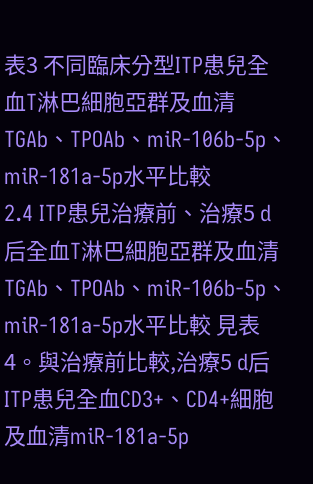表3 不同臨床分型ITP患兒全血T淋巴細胞亞群及血清TGAb、TPOAb、miR-106b-5p、miR-181a-5p水平比較
2.4 ITP患兒治療前、治療5 d后全血T淋巴細胞亞群及血清TGAb、TPOAb、miR-106b-5p、miR-181a-5p水平比較 見表4。與治療前比較,治療5 d后ITP患兒全血CD3+、CD4+細胞及血清miR-181a-5p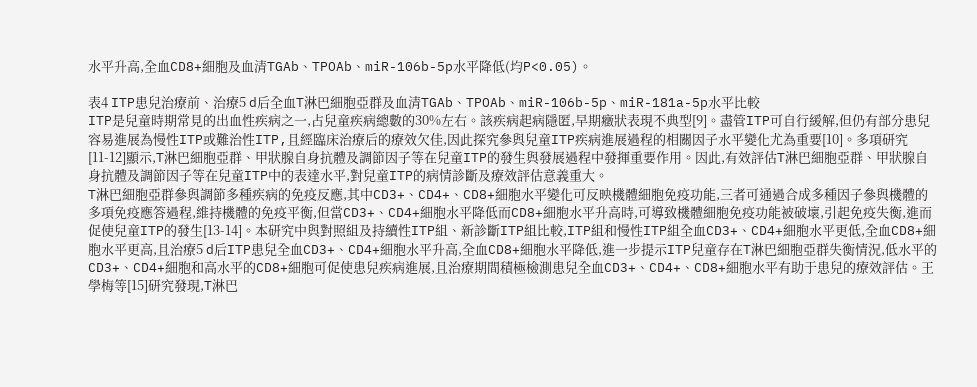水平升高,全血CD8+細胞及血清TGAb、TPOAb、miR-106b-5p水平降低(均P<0.05)。

表4 ITP患兒治療前、治療5 d后全血T淋巴細胞亞群及血清TGAb、TPOAb、miR-106b-5p、miR-181a-5p水平比較
ITP是兒童時期常見的出血性疾病之一,占兒童疾病總數的30%左右。該疾病起病隱匿,早期癥狀表現不典型[9]。盡管ITP可自行緩解,但仍有部分患兒容易進展為慢性ITP或難治性ITP,且經臨床治療后的療效欠佳,因此探究參與兒童ITP疾病進展過程的相關因子水平變化尤為重要[10]。多項研究[11-12]顯示,T淋巴細胞亞群、甲狀腺自身抗體及調節因子等在兒童ITP的發生與發展過程中發揮重要作用。因此,有效評估T淋巴細胞亞群、甲狀腺自身抗體及調節因子等在兒童ITP中的表達水平,對兒童ITP的病情診斷及療效評估意義重大。
T淋巴細胞亞群參與調節多種疾病的免疫反應,其中CD3+、CD4+、CD8+細胞水平變化可反映機體細胞免疫功能,三者可通過合成多種因子參與機體的多項免疫應答過程,維持機體的免疫平衡,但當CD3+、CD4+細胞水平降低而CD8+細胞水平升高時,可導致機體細胞免疫功能被破壞,引起免疫失衡,進而促使兒童ITP的發生[13-14]。本研究中與對照組及持續性ITP組、新診斷ITP組比較,ITP組和慢性ITP組全血CD3+、CD4+細胞水平更低,全血CD8+細胞水平更高,且治療5 d后ITP患兒全血CD3+、CD4+細胞水平升高,全血CD8+細胞水平降低,進一步提示ITP兒童存在T淋巴細胞亞群失衡情況,低水平的CD3+、CD4+細胞和高水平的CD8+細胞可促使患兒疾病進展,且治療期間積極檢測患兒全血CD3+、CD4+、CD8+細胞水平有助于患兒的療效評估。王學梅等[15]研究發現,T淋巴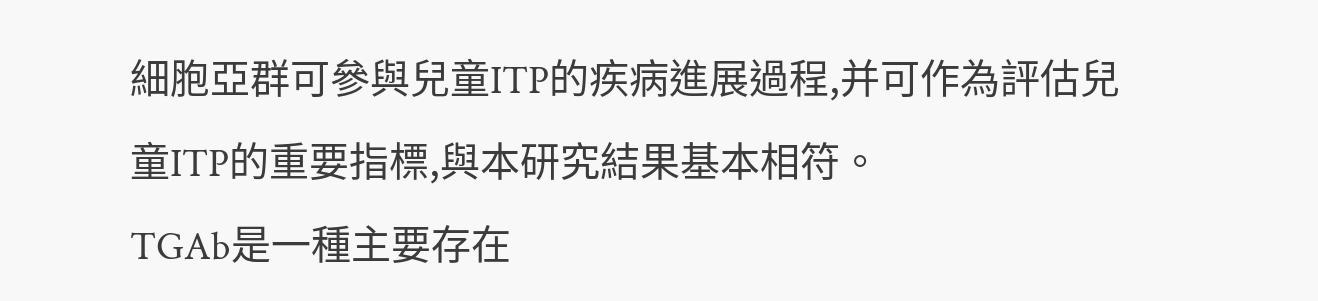細胞亞群可參與兒童ITP的疾病進展過程,并可作為評估兒童ITP的重要指標,與本研究結果基本相符。
TGAb是一種主要存在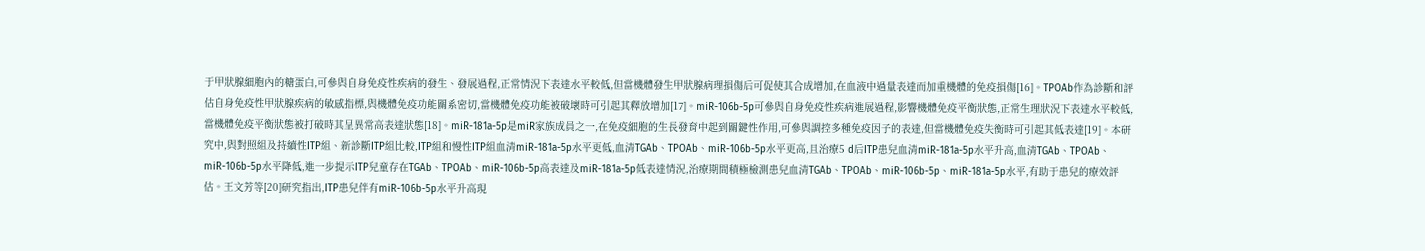于甲狀腺細胞內的糖蛋白,可參與自身免疫性疾病的發生、發展過程,正常情況下表達水平較低,但當機體發生甲狀腺病理損傷后可促使其合成增加,在血液中過量表達而加重機體的免疫損傷[16]。TPOAb作為診斷和評估自身免疫性甲狀腺疾病的敏感指標,與機體免疫功能關系密切,當機體免疫功能被破壞時可引起其釋放增加[17]。miR-106b-5p可參與自身免疫性疾病進展過程,影響機體免疫平衡狀態,正常生理狀況下表達水平較低,當機體免疫平衡狀態被打破時其呈異常高表達狀態[18]。miR-181a-5p是miR家族成員之一,在免疫細胞的生長發育中起到關鍵性作用,可參與調控多種免疫因子的表達,但當機體免疫失衡時可引起其低表達[19]。本研究中,與對照組及持續性ITP組、新診斷ITP組比較,ITP組和慢性ITP組血清miR-181a-5p水平更低,血清TGAb、TPOAb、miR-106b-5p水平更高,且治療5 d后ITP患兒血清miR-181a-5p水平升高,血清TGAb、TPOAb、miR-106b-5p水平降低,進一步提示ITP兒童存在TGAb、TPOAb、miR-106b-5p高表達及miR-181a-5p低表達情況,治療期間積極檢測患兒血清TGAb、TPOAb、miR-106b-5p、miR-181a-5p水平,有助于患兒的療效評估。王文芳等[20]研究指出,ITP患兒伴有miR-106b-5p水平升高現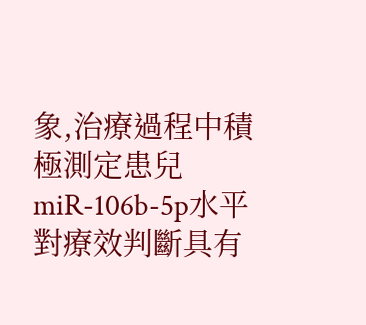象,治療過程中積極測定患兒miR-106b-5p水平對療效判斷具有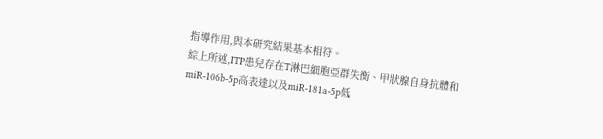指導作用,與本研究結果基本相符。
綜上所述,ITP患兒存在T淋巴細胞亞群失衡、甲狀腺自身抗體和miR-106b-5p高表達以及miR-181a-5p低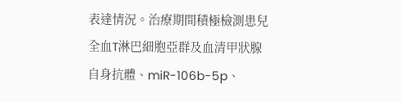表達情況。治療期間積極檢測患兒全血T淋巴細胞亞群及血清甲狀腺自身抗體、miR-106b-5p、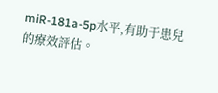miR-181a-5p水平,有助于患兒的療效評估。